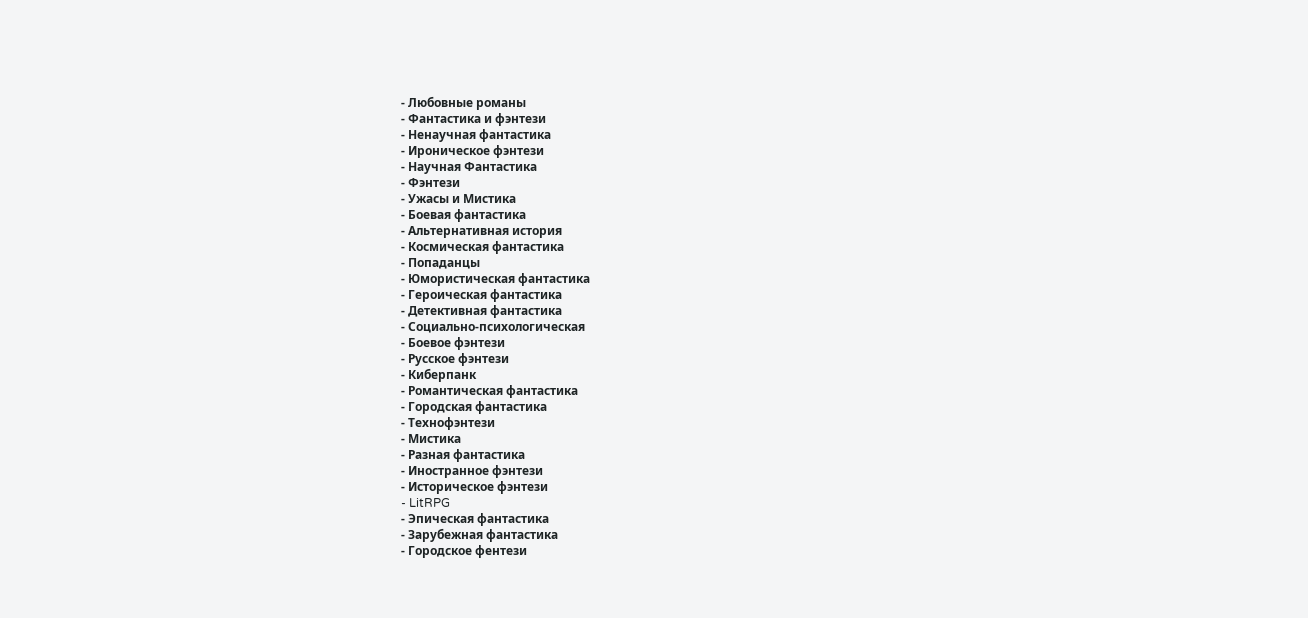- Любовные романы
- Фантастика и фэнтези
- Ненаучная фантастика
- Ироническое фэнтези
- Научная Фантастика
- Фэнтези
- Ужасы и Мистика
- Боевая фантастика
- Альтернативная история
- Космическая фантастика
- Попаданцы
- Юмористическая фантастика
- Героическая фантастика
- Детективная фантастика
- Социально-психологическая
- Боевое фэнтези
- Русское фэнтези
- Киберпанк
- Романтическая фантастика
- Городская фантастика
- Технофэнтези
- Мистика
- Разная фантастика
- Иностранное фэнтези
- Историческое фэнтези
- LitRPG
- Эпическая фантастика
- Зарубежная фантастика
- Городское фентези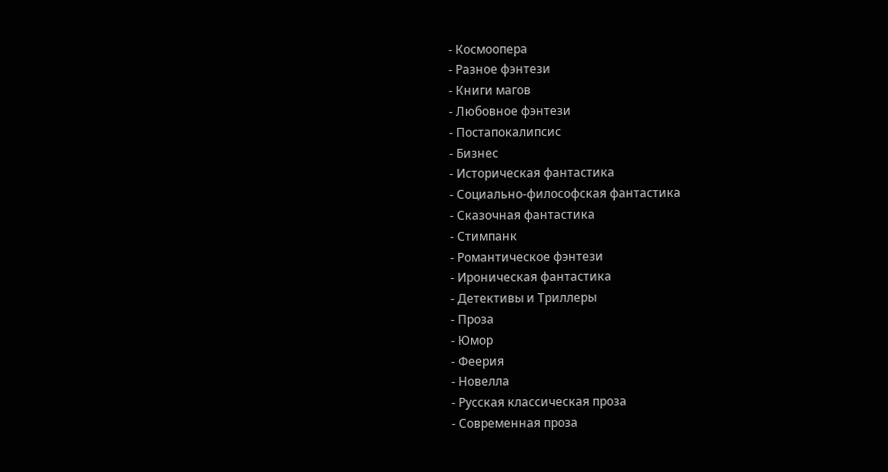- Космоопера
- Разное фэнтези
- Книги магов
- Любовное фэнтези
- Постапокалипсис
- Бизнес
- Историческая фантастика
- Социально-философская фантастика
- Сказочная фантастика
- Стимпанк
- Романтическое фэнтези
- Ироническая фантастика
- Детективы и Триллеры
- Проза
- Юмор
- Феерия
- Новелла
- Русская классическая проза
- Современная проза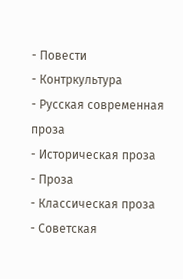- Повести
- Контркультура
- Русская современная проза
- Историческая проза
- Проза
- Классическая проза
- Советская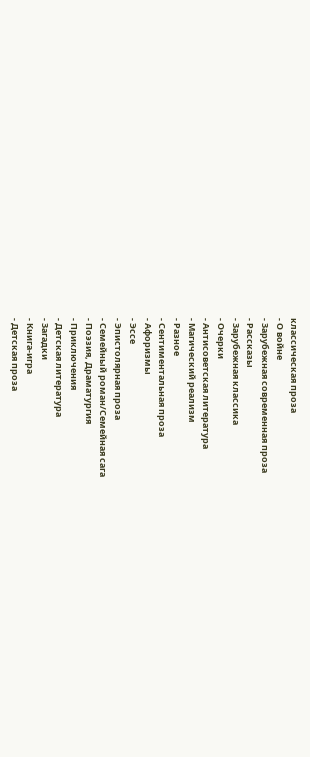классическая проза
- О войне
- Зарубежная современная проза
- Рассказы
- Зарубежная классика
- Очерки
- Антисоветская литература
- Магический реализм
- Разное
- Сентиментальная проза
- Афоризмы
- Эссе
- Эпистолярная проза
- Семейный роман/Семейная сага
- Поэзия, Драматургия
- Приключения
- Детская литература
- Загадки
- Книга-игра
- Детская проза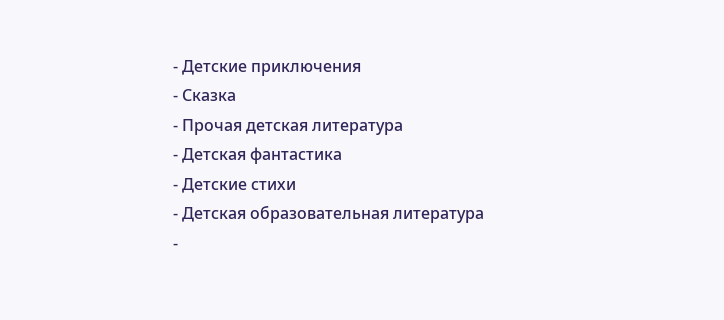- Детские приключения
- Сказка
- Прочая детская литература
- Детская фантастика
- Детские стихи
- Детская образовательная литература
-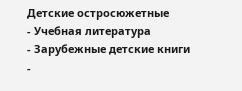Детские остросюжетные
- Учебная литература
- Зарубежные детские книги
-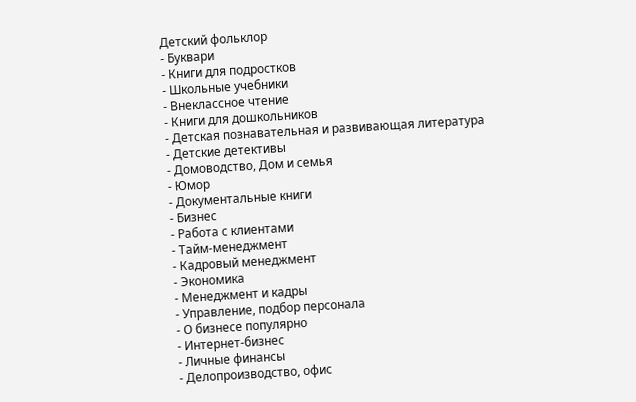Детский фольклор
- Буквари
- Книги для подростков
- Школьные учебники
- Внеклассное чтение
- Книги для дошкольников
- Детская познавательная и развивающая литература
- Детские детективы
- Домоводство, Дом и семья
- Юмор
- Документальные книги
- Бизнес
- Работа с клиентами
- Тайм-менеджмент
- Кадровый менеджмент
- Экономика
- Менеджмент и кадры
- Управление, подбор персонала
- О бизнесе популярно
- Интернет-бизнес
- Личные финансы
- Делопроизводство, офис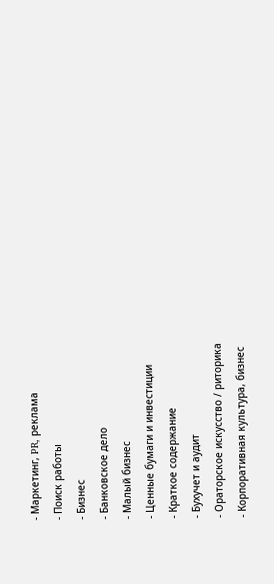- Маркетинг, PR, реклама
- Поиск работы
- Бизнес
- Банковское дело
- Малый бизнес
- Ценные бумаги и инвестиции
- Краткое содержание
- Бухучет и аудит
- Ораторское искусство / риторика
- Корпоративная культура, бизнес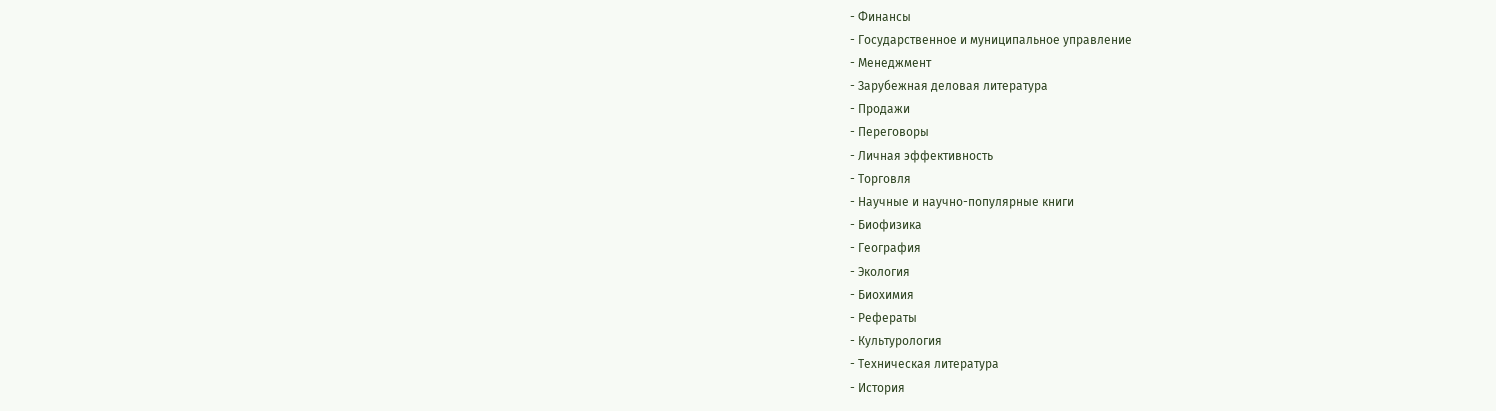- Финансы
- Государственное и муниципальное управление
- Менеджмент
- Зарубежная деловая литература
- Продажи
- Переговоры
- Личная эффективность
- Торговля
- Научные и научно-популярные книги
- Биофизика
- География
- Экология
- Биохимия
- Рефераты
- Культурология
- Техническая литература
- История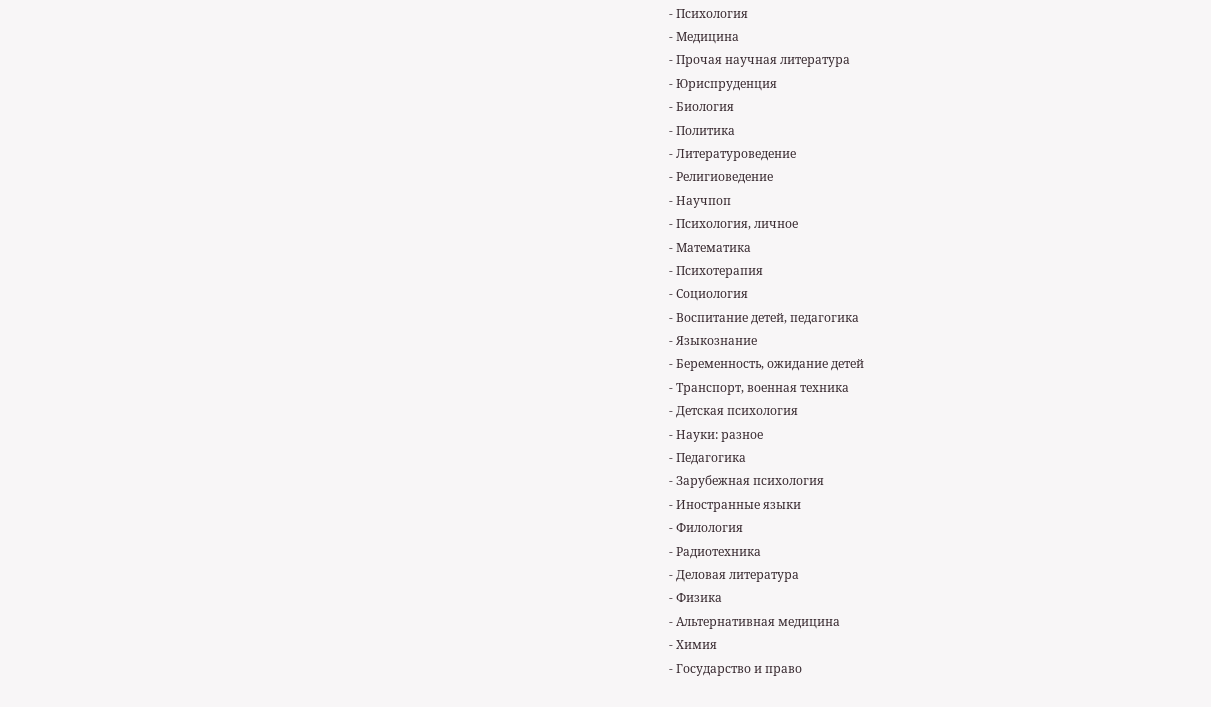- Психология
- Медицина
- Прочая научная литература
- Юриспруденция
- Биология
- Политика
- Литературоведение
- Религиоведение
- Научпоп
- Психология, личное
- Математика
- Психотерапия
- Социология
- Воспитание детей, педагогика
- Языкознание
- Беременность, ожидание детей
- Транспорт, военная техника
- Детская психология
- Науки: разное
- Педагогика
- Зарубежная психология
- Иностранные языки
- Филология
- Радиотехника
- Деловая литература
- Физика
- Альтернативная медицина
- Химия
- Государство и право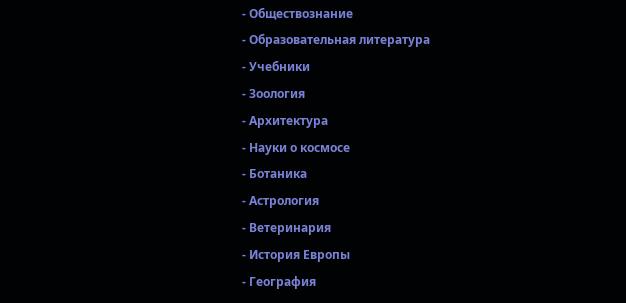- Обществознание
- Образовательная литература
- Учебники
- Зоология
- Архитектура
- Науки о космосе
- Ботаника
- Астрология
- Ветеринария
- История Европы
- География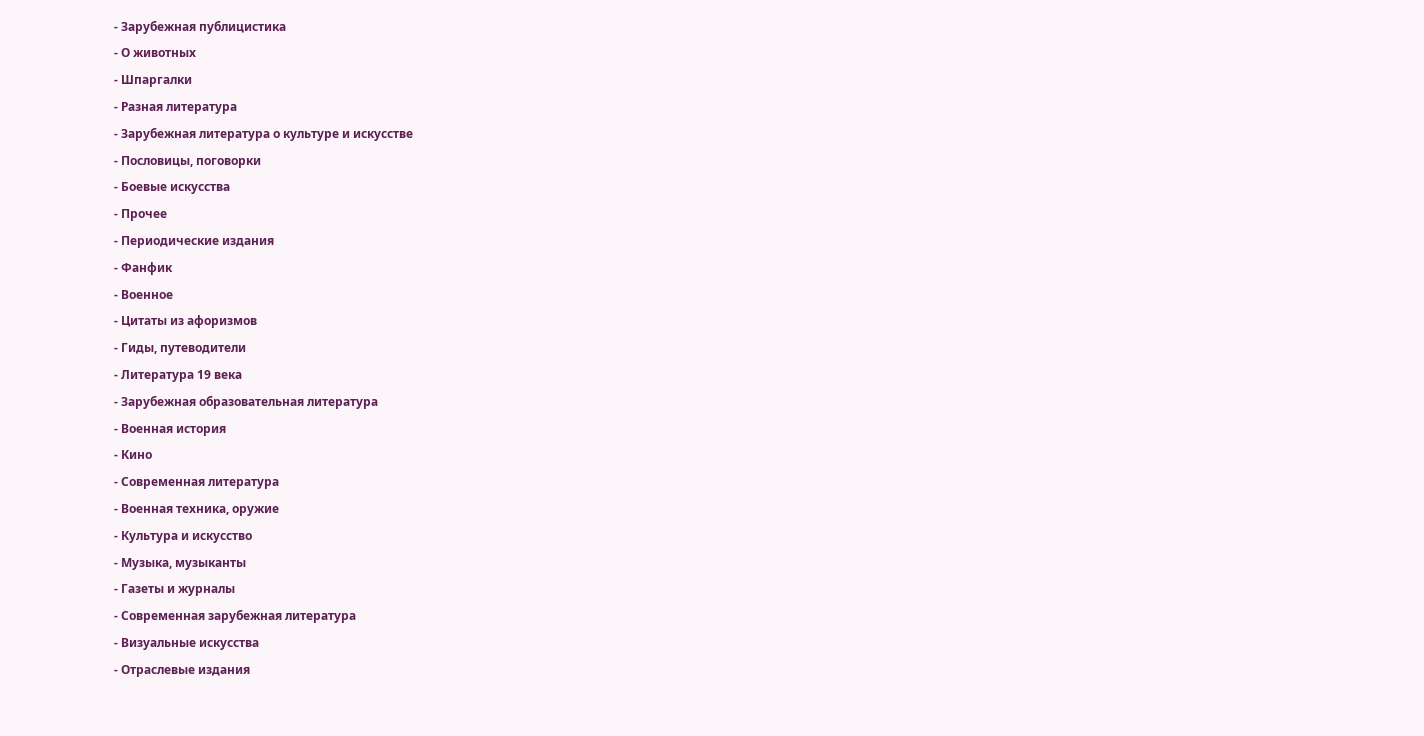- Зарубежная публицистика
- О животных
- Шпаргалки
- Разная литература
- Зарубежная литература о культуре и искусстве
- Пословицы, поговорки
- Боевые искусства
- Прочее
- Периодические издания
- Фанфик
- Военное
- Цитаты из афоризмов
- Гиды, путеводители
- Литература 19 века
- Зарубежная образовательная литература
- Военная история
- Кино
- Современная литература
- Военная техника, оружие
- Культура и искусство
- Музыка, музыканты
- Газеты и журналы
- Современная зарубежная литература
- Визуальные искусства
- Отраслевые издания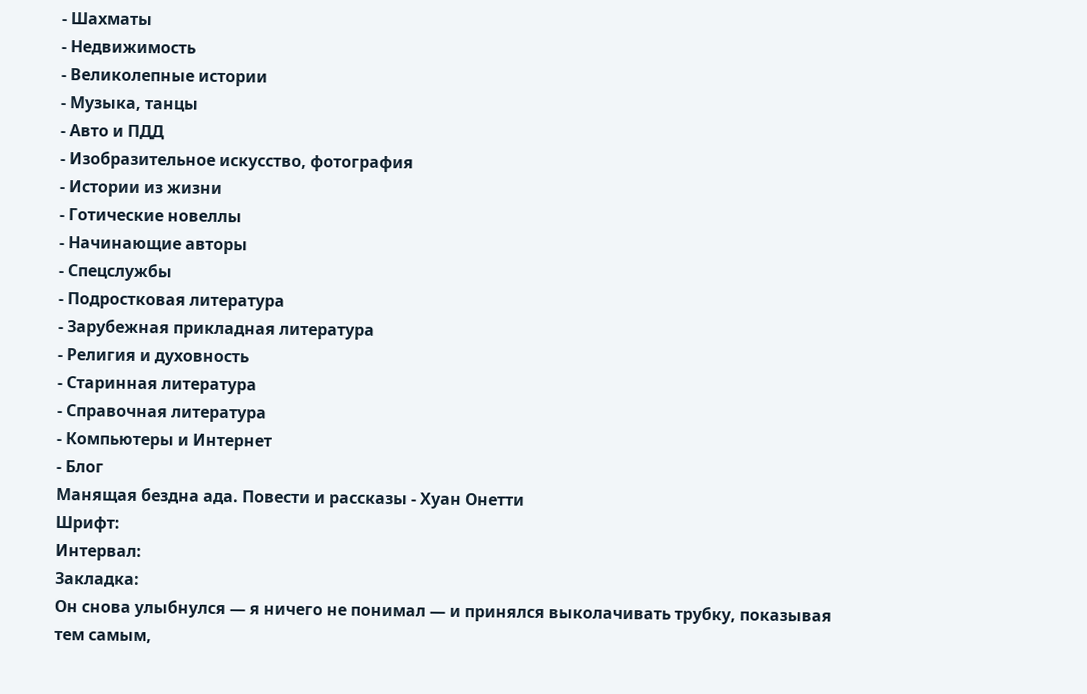- Шахматы
- Недвижимость
- Великолепные истории
- Музыка, танцы
- Авто и ПДД
- Изобразительное искусство, фотография
- Истории из жизни
- Готические новеллы
- Начинающие авторы
- Спецслужбы
- Подростковая литература
- Зарубежная прикладная литература
- Религия и духовность
- Старинная литература
- Справочная литература
- Компьютеры и Интернет
- Блог
Манящая бездна ада. Повести и рассказы - Хуан Онетти
Шрифт:
Интервал:
Закладка:
Он снова улыбнулся — я ничего не понимал — и принялся выколачивать трубку, показывая тем самым,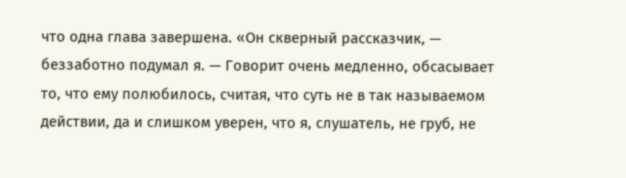что одна глава завершена. «Он скверный рассказчик, — беззаботно подумал я. — Говорит очень медленно, обсасывает то, что ему полюбилось, считая, что суть не в так называемом действии, да и слишком уверен, что я, слушатель, не груб, не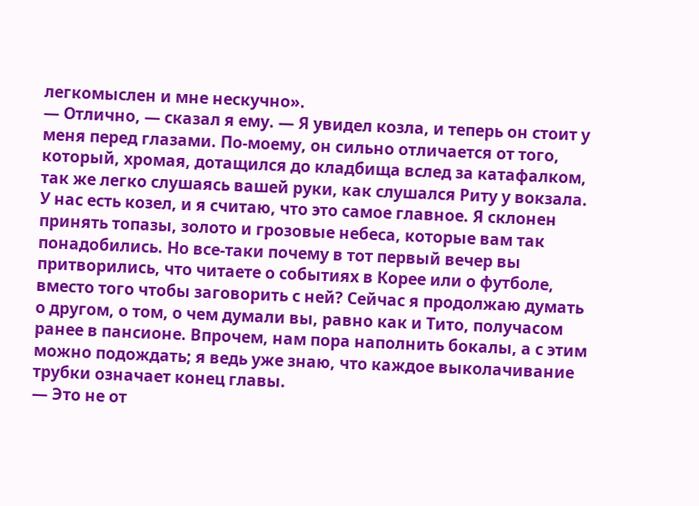легкомыслен и мне нескучно».
— Отлично, — сказал я ему. — Я увидел козла, и теперь он стоит у меня перед глазами. По-моему, он сильно отличается от того, который, хромая, дотащился до кладбища вслед за катафалком, так же легко слушаясь вашей руки, как слушался Риту у вокзала. У нас есть козел, и я считаю, что это самое главное. Я склонен принять топазы, золото и грозовые небеса, которые вам так понадобились. Но все-таки почему в тот первый вечер вы притворились, что читаете о событиях в Корее или о футболе, вместо того чтобы заговорить с ней? Сейчас я продолжаю думать о другом, о том, о чем думали вы, равно как и Тито, получасом ранее в пансионе. Впрочем, нам пора наполнить бокалы, а с этим можно подождать; я ведь уже знаю, что каждое выколачивание трубки означает конец главы.
— Это не от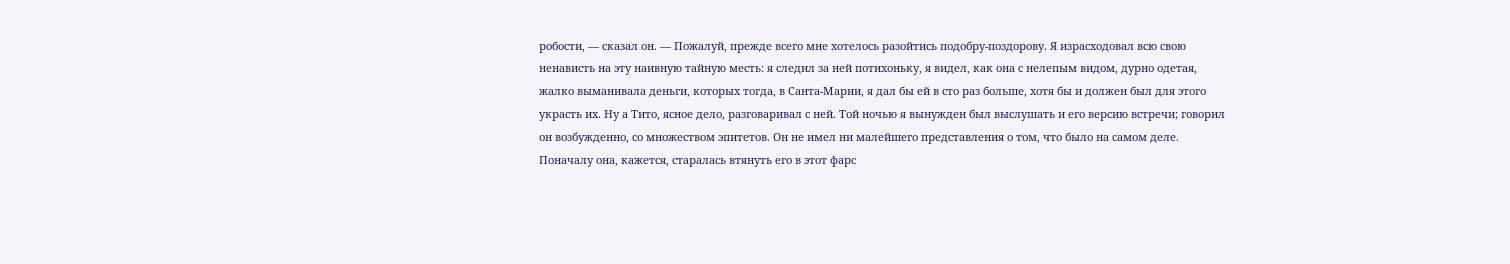робости, — сказал он. — Пожалуй, прежде всего мне хотелось разойтись подобру-поздорову. Я израсходовал всю свою ненависть на эту наивную тайную месть: я следил за ней потихоньку, я видел, как она с нелепым видом, дурно одетая, жалко выманивала деньги, которых тогда, в Санта-Марии, я дал бы ей в сто раз больше, хотя бы и должен был для этого украсть их. Ну а Тито, ясное дело, разговаривал с ней. Той ночью я вынужден был выслушать и его версию встречи; говорил он возбужденно, со множеством эпитетов. Он не имел ни малейшего представления о том, что было на самом деле. Поначалу она, кажется, старалась втянуть его в этот фарс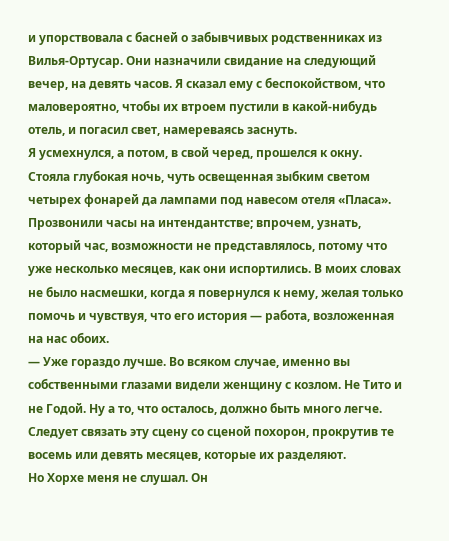и упорствовала с басней о забывчивых родственниках из Вилья-Ортусар. Они назначили свидание на следующий вечер, на девять часов. Я сказал ему с беспокойством, что маловероятно, чтобы их втроем пустили в какой-нибудь отель, и погасил свет, намереваясь заснуть.
Я усмехнулся, а потом, в свой черед, прошелся к окну. Стояла глубокая ночь, чуть освещенная зыбким светом четырех фонарей да лампами под навесом отеля «Пласа». Прозвонили часы на интендантстве; впрочем, узнать, который час, возможности не представлялось, потому что уже несколько месяцев, как они испортились. В моих словах не было насмешки, когда я повернулся к нему, желая только помочь и чувствуя, что его история — работа, возложенная на нас обоих.
— Уже гораздо лучше. Во всяком случае, именно вы собственными глазами видели женщину с козлом. Не Тито и не Годой. Ну а то, что осталось, должно быть много легче. Следует связать эту сцену со сценой похорон, прокрутив те восемь или девять месяцев, которые их разделяют.
Но Хорхе меня не слушал. Он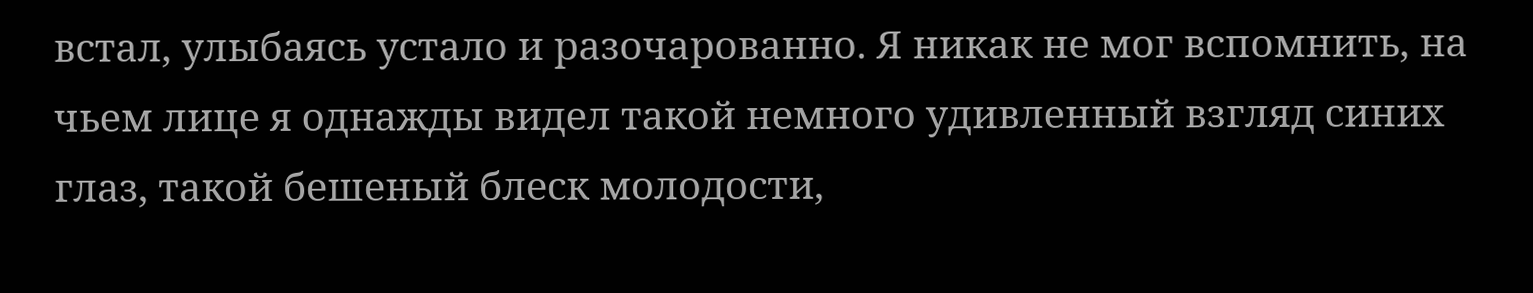встал, улыбаясь устало и разочарованно. Я никак не мог вспомнить, на чьем лице я однажды видел такой немного удивленный взгляд синих глаз, такой бешеный блеск молодости,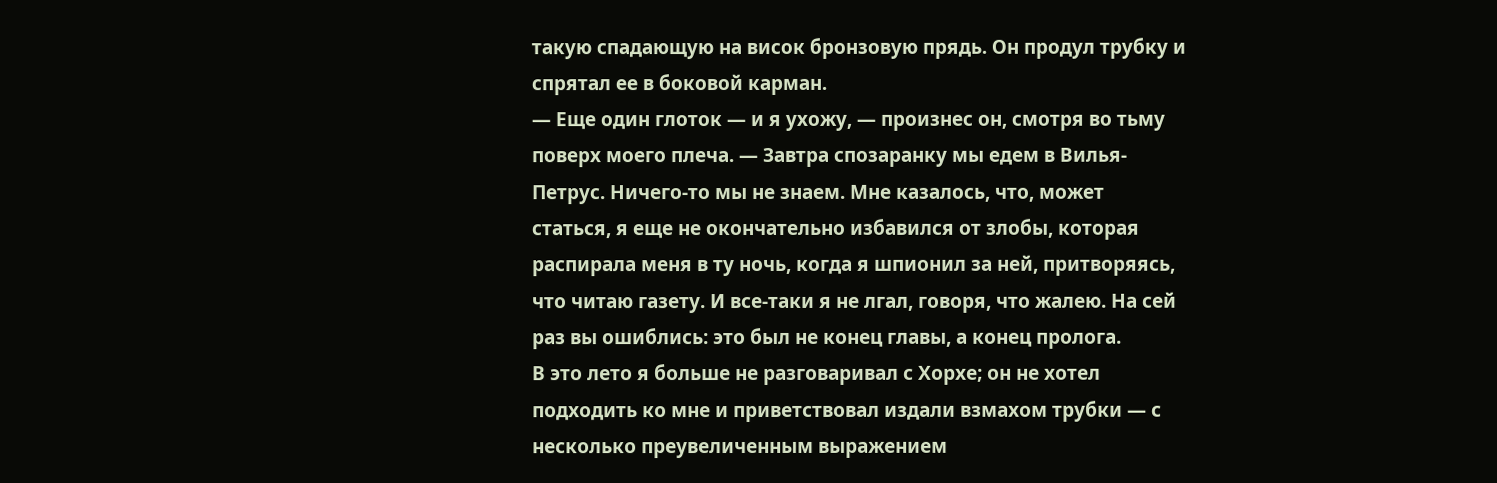такую спадающую на висок бронзовую прядь. Он продул трубку и спрятал ее в боковой карман.
— Еще один глоток — и я ухожу, — произнес он, смотря во тьму поверх моего плеча. — Завтра спозаранку мы едем в Вилья-Петрус. Ничего-то мы не знаем. Мне казалось, что, может статься, я еще не окончательно избавился от злобы, которая распирала меня в ту ночь, когда я шпионил за ней, притворяясь, что читаю газету. И все-таки я не лгал, говоря, что жалею. На сей раз вы ошиблись: это был не конец главы, а конец пролога.
В это лето я больше не разговаривал с Хорхе; он не хотел подходить ко мне и приветствовал издали взмахом трубки — с несколько преувеличенным выражением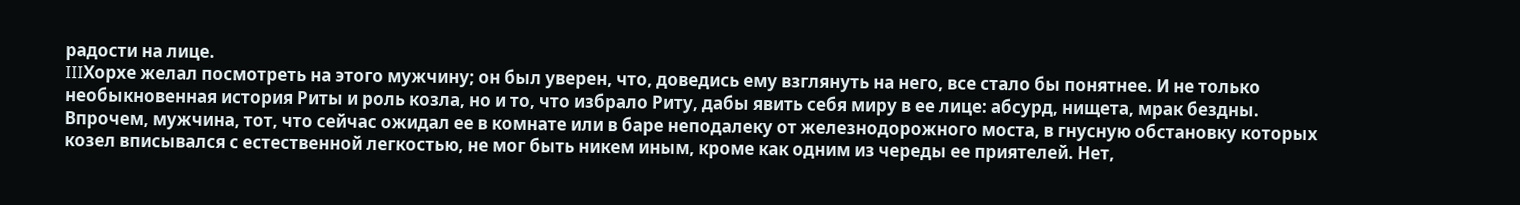радости на лице.
IIIХорхе желал посмотреть на этого мужчину; он был уверен, что, доведись ему взглянуть на него, все стало бы понятнее. И не только необыкновенная история Риты и роль козла, но и то, что избрало Риту, дабы явить себя миру в ее лице: абсурд, нищета, мрак бездны. Впрочем, мужчина, тот, что сейчас ожидал ее в комнате или в баре неподалеку от железнодорожного моста, в гнусную обстановку которых козел вписывался с естественной легкостью, не мог быть никем иным, кроме как одним из череды ее приятелей. Нет,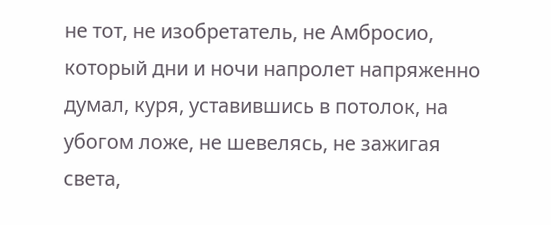не тот, не изобретатель, не Амбросио, который дни и ночи напролет напряженно думал, куря, уставившись в потолок, на убогом ложе, не шевелясь, не зажигая света,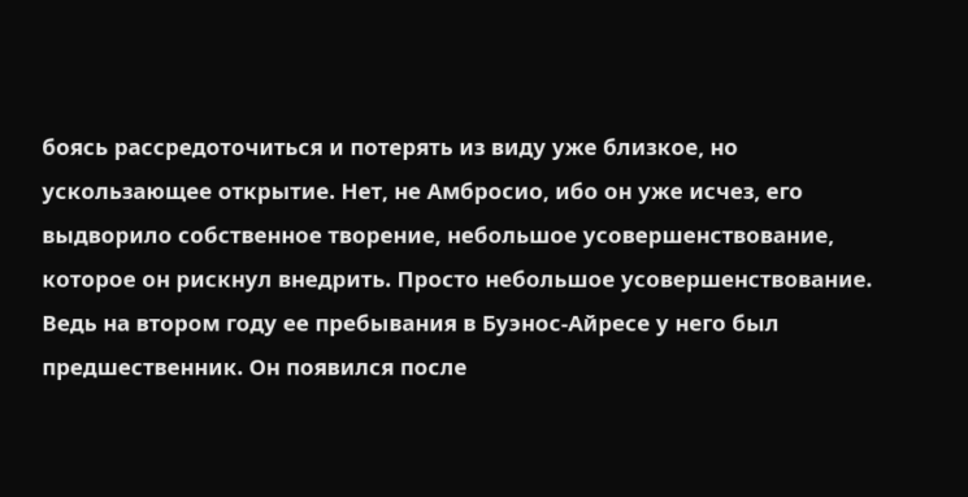боясь рассредоточиться и потерять из виду уже близкое, но ускользающее открытие. Нет, не Амбросио, ибо он уже исчез, его выдворило собственное творение, небольшое усовершенствование, которое он рискнул внедрить. Просто небольшое усовершенствование. Ведь на втором году ее пребывания в Буэнос-Айресе у него был предшественник. Он появился после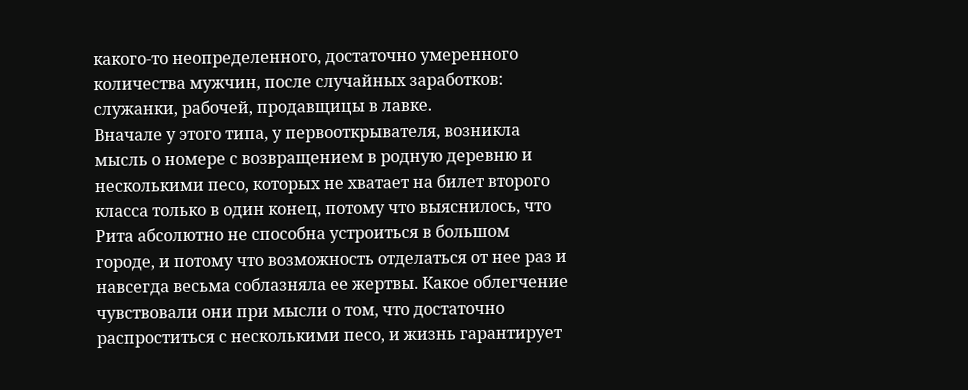какого-то неопределенного, достаточно умеренного количества мужчин, после случайных заработков: служанки, рабочей, продавщицы в лавке.
Вначале у этого типа, у первооткрывателя, возникла мысль о номере с возвращением в родную деревню и несколькими песо, которых не хватает на билет второго класса только в один конец, потому что выяснилось, что Рита абсолютно не способна устроиться в большом городе, и потому что возможность отделаться от нее раз и навсегда весьма соблазняла ее жертвы. Какое облегчение чувствовали они при мысли о том, что достаточно распроститься с несколькими песо, и жизнь гарантирует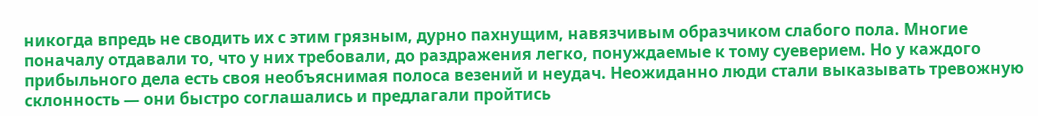никогда впредь не сводить их с этим грязным, дурно пахнущим, навязчивым образчиком слабого пола. Многие поначалу отдавали то, что у них требовали, до раздражения легко, понуждаемые к тому суеверием. Но у каждого прибыльного дела есть своя необъяснимая полоса везений и неудач. Неожиданно люди стали выказывать тревожную склонность — они быстро соглашались и предлагали пройтись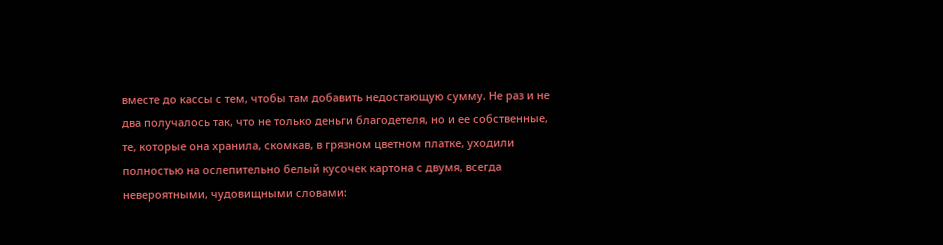вместе до кассы с тем, чтобы там добавить недостающую сумму. Не раз и не два получалось так, что не только деньги благодетеля, но и ее собственные, те, которые она хранила, скомкав, в грязном цветном платке, уходили полностью на ослепительно белый кусочек картона с двумя, всегда невероятными, чудовищными словами: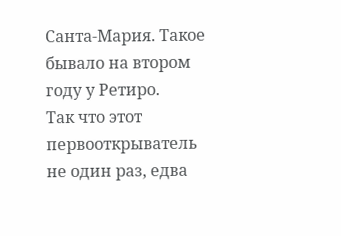Санта-Мария. Такое бывало на втором году у Ретиро.
Так что этот первооткрыватель не один раз, едва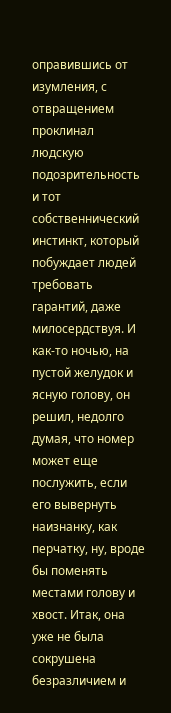оправившись от изумления, с отвращением проклинал людскую подозрительность и тот собственнический инстинкт, который побуждает людей требовать гарантий, даже милосердствуя. И как-то ночью, на пустой желудок и ясную голову, он решил, недолго думая, что номер может еще послужить, если его вывернуть наизнанку, как перчатку, ну, вроде бы поменять местами голову и хвост. Итак, она уже не была сокрушена безразличием и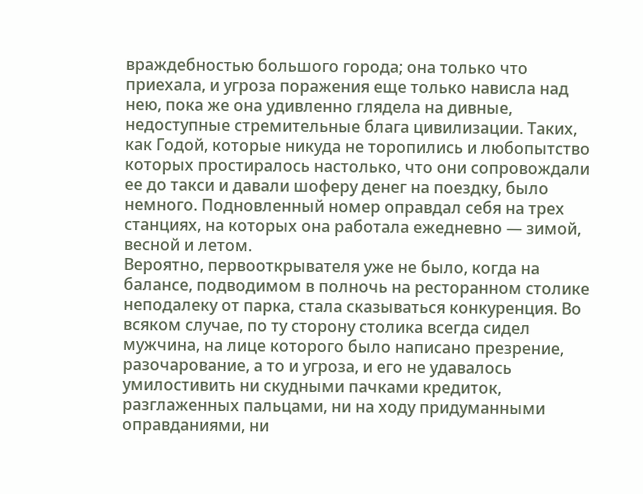враждебностью большого города; она только что приехала, и угроза поражения еще только нависла над нею, пока же она удивленно глядела на дивные, недоступные стремительные блага цивилизации. Таких, как Годой, которые никуда не торопились и любопытство которых простиралось настолько, что они сопровождали ее до такси и давали шоферу денег на поездку, было немного. Подновленный номер оправдал себя на трех станциях, на которых она работала ежедневно — зимой, весной и летом.
Вероятно, первооткрывателя уже не было, когда на балансе, подводимом в полночь на ресторанном столике неподалеку от парка, стала сказываться конкуренция. Во всяком случае, по ту сторону столика всегда сидел мужчина, на лице которого было написано презрение, разочарование, а то и угроза, и его не удавалось умилостивить ни скудными пачками кредиток, разглаженных пальцами, ни на ходу придуманными оправданиями, ни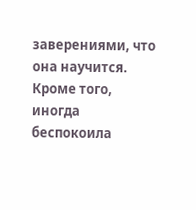заверениями, что она научится. Кроме того, иногда беспокоила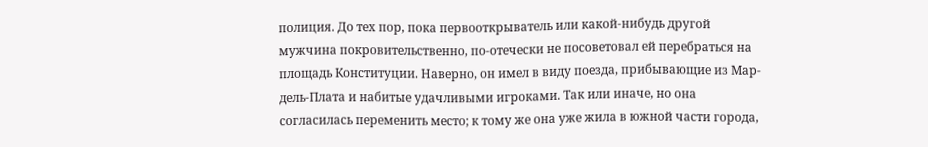полиция. До тех пор, пока первооткрыватель или какой-нибудь другой мужчина покровительственно, по-отечески не посоветовал ей перебраться на площадь Конституции. Наверно, он имел в виду поезда, прибывающие из Мар-дель-Плата и набитые удачливыми игроками. Так или иначе, но она согласилась переменить место; к тому же она уже жила в южной части города,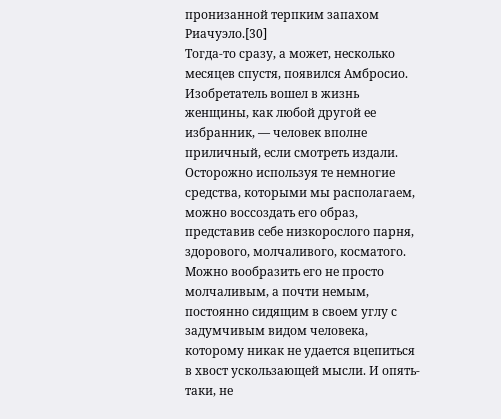пронизанной терпким запахом Риачуэло.[30]
Тогда-то сразу, а может, несколько месяцев спустя, появился Амбросио. Изобретатель вошел в жизнь женщины, как любой другой ее избранник, — человек вполне приличный, если смотреть издали. Осторожно используя те немногие средства, которыми мы располагаем, можно воссоздать его образ, представив себе низкорослого парня, здорового, молчаливого, косматого. Можно вообразить его не просто молчаливым, а почти немым, постоянно сидящим в своем углу с задумчивым видом человека, которому никак не удается вцепиться в хвост ускользающей мысли. И опять-таки, не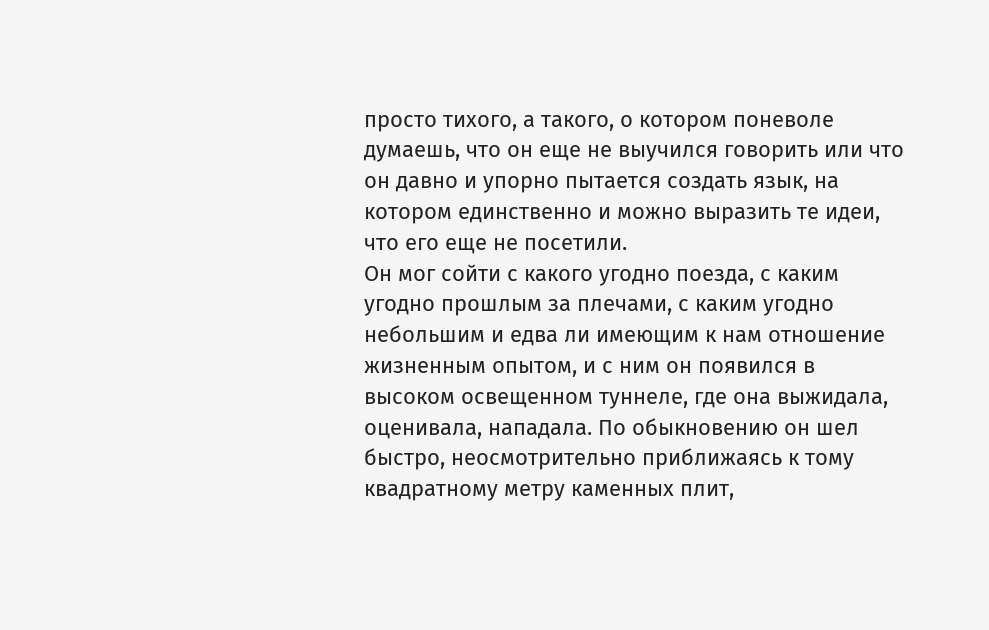просто тихого, а такого, о котором поневоле думаешь, что он еще не выучился говорить или что он давно и упорно пытается создать язык, на котором единственно и можно выразить те идеи, что его еще не посетили.
Он мог сойти с какого угодно поезда, с каким угодно прошлым за плечами, с каким угодно небольшим и едва ли имеющим к нам отношение жизненным опытом, и с ним он появился в высоком освещенном туннеле, где она выжидала, оценивала, нападала. По обыкновению он шел быстро, неосмотрительно приближаясь к тому квадратному метру каменных плит,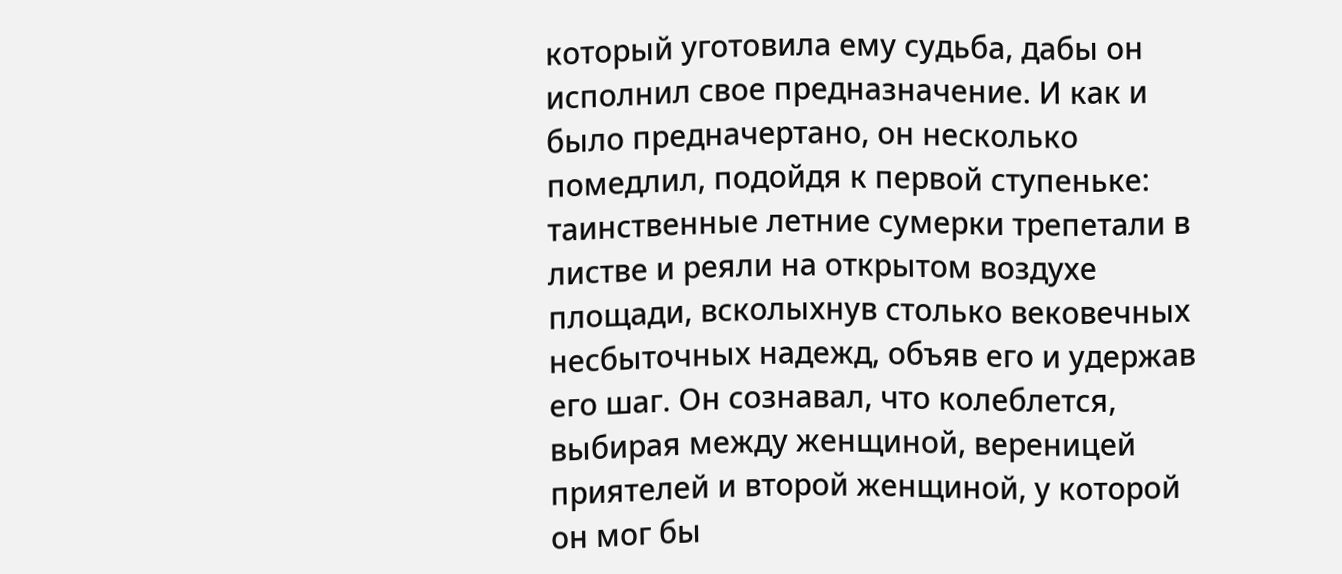который уготовила ему судьба, дабы он исполнил свое предназначение. И как и было предначертано, он несколько помедлил, подойдя к первой ступеньке: таинственные летние сумерки трепетали в листве и реяли на открытом воздухе площади, всколыхнув столько вековечных несбыточных надежд, объяв его и удержав его шаг. Он сознавал, что колеблется, выбирая между женщиной, вереницей приятелей и второй женщиной, у которой он мог бы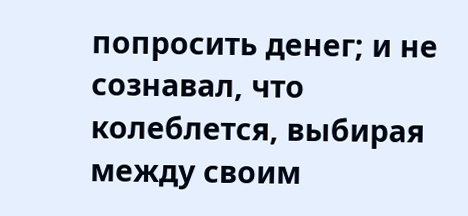попросить денег; и не сознавал, что колеблется, выбирая между своим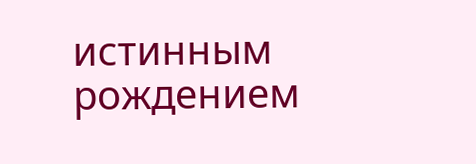истинным рождением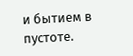и бытием в пустоте.